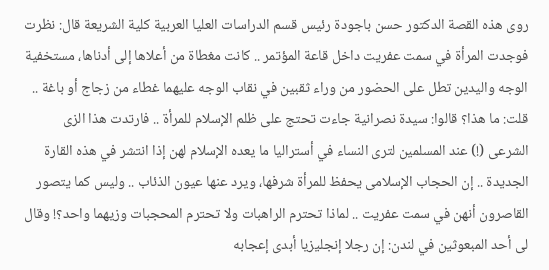روى هذه القصة الدكتور حسن باجودة رئيس قسم الدراسات العليا العربية كلية الشريعة قال: نظرت فوجدت المرأة في سمت عفريت داخل قاعة المؤتمر .. كانت مغطاة من أعلاها إلى أدناها، مستخفية الوجه واليدين تطل على الحضور من وراء ثقبين في نقاب الوجه عليهما غطاء من زجاج أو باغة .. قلت: ما هذا؟ قالوا: سيدة نصرانية جاءت تحتج على ظلم الإسلام للمرأة .. فارتدت هذا الزى الشرعى (!) عند المسلمين لترى النساء في أستراليا ما يعده الإسلام لهن إذا انتشر في هذه القارة الجديدة .. إن الحجاب الإسلامى يحفظ للمرأة شرفها، ويرد عنها عيون الذئاب .. وليس كما يتصور القاصرون أنهن في سمت عفريت .. لماذا تحترم الراهبات ولا تحترم المحجبات وزيهما واحد؟! وقال لى أحد المبعوثين في لندن: إن رجلا إنجليزيا أبدى إعجابه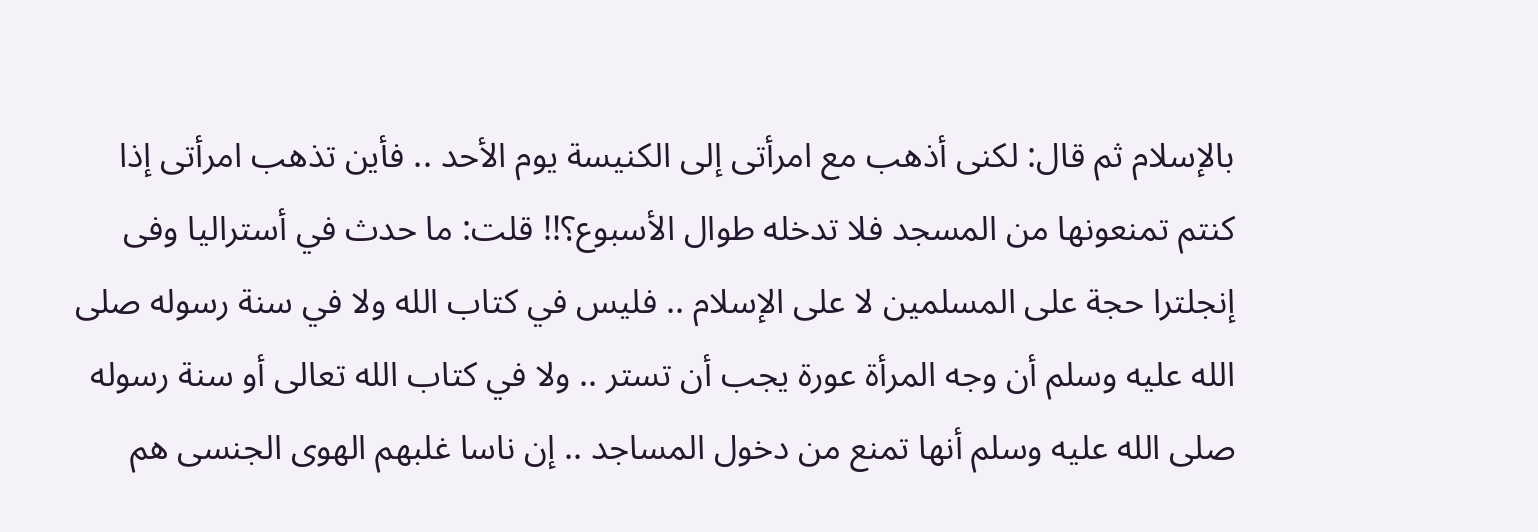بالإسلام ثم قال: لكنى أذهب مع امرأتى إلى الكنيسة يوم الأحد .. فأين تذهب امرأتى إذا كنتم تمنعونها من المسجد فلا تدخله طوال الأسبوع؟!! قلت: ما حدث في أستراليا وفى إنجلترا حجة على المسلمين لا على الإسلام .. فليس في كتاب الله ولا في سنة رسوله صلى الله عليه وسلم أن وجه المرأة عورة يجب أن تستر .. ولا في كتاب الله تعالى أو سنة رسوله صلى الله عليه وسلم أنها تمنع من دخول المساجد .. إن ناسا غلبهم الهوى الجنسى هم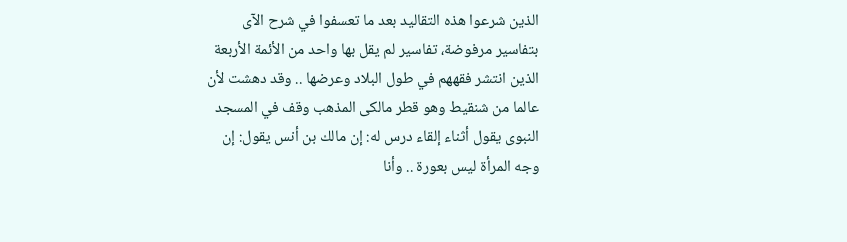الذين شرعوا هذه التقاليد بعد ما تعسفوا في شرح الآى بتفاسير مرفوضة، تفاسير لم يقل بها واحد من الأئمة الأربعة الذين انتشر فقههم في طول البلاد وعرضها .. وقد دهشت لأن عالما من شنقيط وهو قطر مالكى المذهب وقف في المسجد النبوى يقول أثناء إلقاء درس له: إن مالك بن أنس يقول: إن وجه المرأة ليس بعورة .. وأنا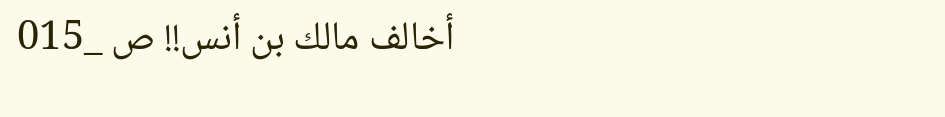أخالف مالك بن أنس!! ص _015